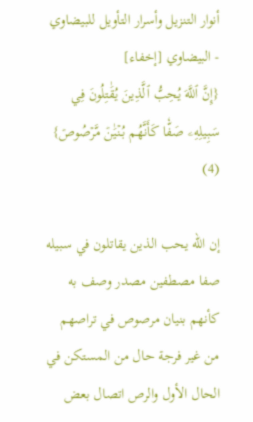أنوار التنزيل وأسرار التأويل للبيضاوي - البيضاوي [إخفاء]
{إِنَّ ٱللَّهَ يُحِبُّ ٱلَّذِينَ يُقَٰتِلُونَ فِي سَبِيلِهِۦ صَفّٗا كَأَنَّهُم بُنۡيَٰنٞ مَّرۡصُوصٞ} (4)

إن الله يحب الذين يقاتلون في سبيله صفا مصطفين مصدر وصف به كأنهم بنيان مرصوص في تراصهم من غير فرجة حال من المستكن في الحال الأول والرص اتصال بعض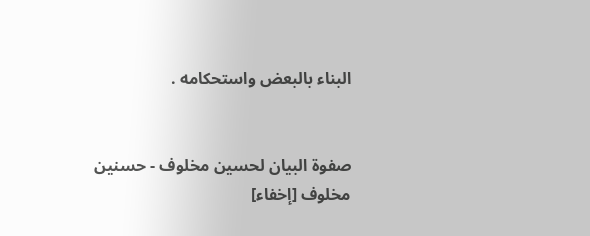البناء بالبعض واستحكامه .


صفوة البيان لحسين مخلوف - حسنين مخلوف [إخفاء]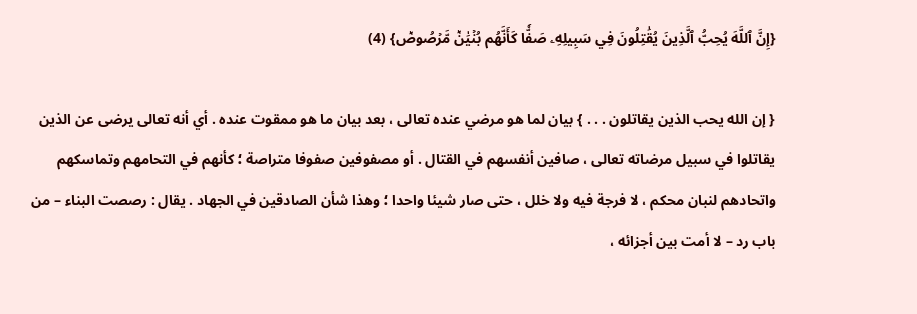{إِنَّ ٱللَّهَ يُحِبُّ ٱلَّذِينَ يُقَٰتِلُونَ فِي سَبِيلِهِۦ صَفّٗا كَأَنَّهُم بُنۡيَٰنٞ مَّرۡصُوصٞ} (4)

{ إن الله يحب الذين يقاتلون . . . } بيان لما هو مرضي عنده تعالى ، بعد بيان ما هو ممقوت عنده . أي أنه تعالى يرضى عن الذين يقاتلوا في سبيل مرضاته تعالى ، صافين أنفسهم في القتال . أو مصفوفين صفوفا متراصة ؛ كأنهم في التحامهم وتماسكهم واتحادهم لنبان محكم ، لا فرجة فيه ولا خلل ، حتى صار شيئا واحدا ؛ وهذا شأن الصادقين في الجهاد . يقال : رصصت البناء – من باب رد – لا أمت بين أجزائه ،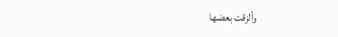وألزقت بعضها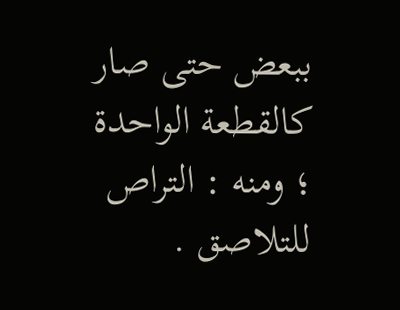ببعض حتى صار كالقطعة الواحدة ؛ ومنه : التراص للتلاصق .